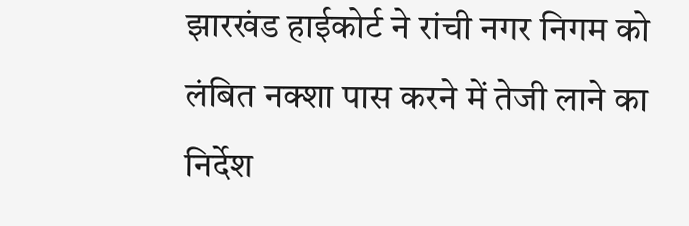झारखंड हाईकोर्ट ने रांची नगर निगम को लंबित नक्शा पास करने में तेजी लाने का निर्देश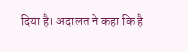दिया है। अदालत ने कहा कि है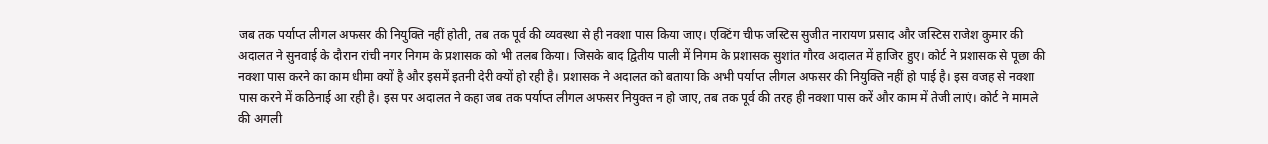जब तक पर्याप्त लीगल अफसर की नियुक्ति नहीं होती, तब तक पूर्व की व्यवस्था से ही नक्शा पास किया जाए। एक्टिंग चीफ जस्टिस सुजीत नारायण प्रसाद और जस्टिस राजेश कुमार की अदालत ने सुनवाई के दौरान रांची नगर निगम के प्रशासक को भी तलब किया। जिसके बाद द्वितीय पाली में निगम के प्रशासक सुशांत गौरव अदालत में हाजिर हुए। कोर्ट ने प्रशासक से पूछा की नक्शा पास करने का काम धीमा क्यों है और इसमें इतनी देरी क्यों हो रही है। प्रशासक ने अदालत को बताया कि अभी पर्याप्त लीगल अफसर की नियुक्ति नहीं हो पाई है। इस वजह से नक्शा पास करने में कठिनाई आ रही है। इस पर अदालत ने कहा जब तक पर्याप्त लीगल अफसर नियुक्त न हो जाए, तब तक पूर्व की तरह ही नक्शा पास करें और काम में तेजी लाएं। कोर्ट ने मामले की अगली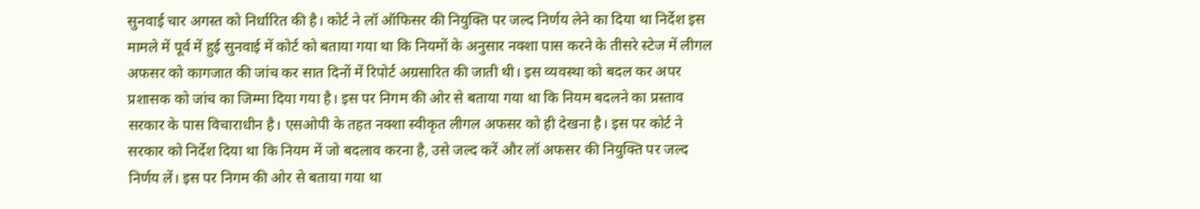सुनवाई चार अगस्त को निर्धारित की है। कोर्ट ने लॉ ऑफिसर की नियुक्ति पर जल्द निर्णय लेने का दिया था निर्देश इस मामले में पूर्व में हुई सुनवाई में कोर्ट को बताया गया था कि नियमों के अनुसार नक्शा पास करने के तीसरे स्टेज में लीगल अफसर को कागजात की जांच कर सात दिनों में रिपोर्ट अग्रसारित की जाती थी। इस व्यवस्था को बदल कर अपर प्रशासक को जांच का जिम्मा दिया गया है। इस पर निगम की ओर से बताया गया था कि नियम बदलने का प्रस्ताव सरकार के पास विचाराधीन है। एसओपी के तहत नक्शा स्वीकृत लीगल अफसर को ही देखना है। इस पर कोर्ट ने सरकार को निर्देश दिया था कि नियम में जो बदलाव करना है, उसे जल्द करें और लॉ अफसर की नियुक्ति पर जल्द निर्णय लें। इस पर निगम की ओर से बताया गया था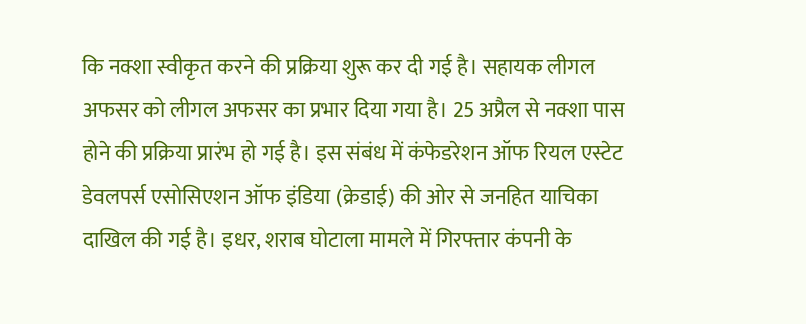कि नक्शा स्वीकृत करने की प्रक्रिया शुरू कर दी गई है। सहायक लीगल अफसर को लीगल अफसर का प्रभार दिया गया है। 25 अप्रैल से नक्शा पास होने की प्रक्रिया प्रारंभ हो गई है। इस संबंध में कंफेडरेशन ऑफ रियल एस्टेट डेवलपर्स एसोसिएशन ऑफ इंडिया (क्रेडाई) की ओर से जनहित याचिका दाखिल की गई है। इधर, शराब घोटाला मामले में गिरफ्तार कंपनी के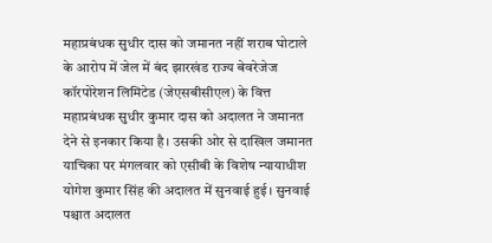महाप्रबंधक सुधीर दास को जमानत नहीं शराब घोटाले के आरोप में जेल में बंद झारखंड राज्य बेवरेजेज कॉरपोरेशन लिमिटेड (जेएसबीसीएल) के वित्त महाप्रबंधक सुधीर कुमार दास को अदालत ने जमानत देने से इनकार किया है। उसकी ओर से दाखिल जमानत याचिका पर मंगलवार को एसीबी के विशेष न्यायाधीश योगेश कुमार सिंह की अदालत में सुनवाई हुई। सुनवाई पश्चात अदालत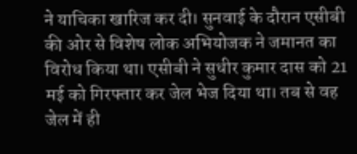ने याचिका खारिज कर दी। सुनवाई के दौरान एसीबी की ओर से विशेष लोक अभियोजक ने जमानत का विरोध किया था। एसीबी ने सुधीर कुमार दास को 21 मई को गिरफ्तार कर जेल भेज दिया था। तब से वह जेल में ही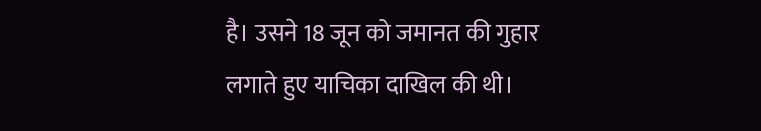है। उसने 18 जून को जमानत की गुहार लगाते हुए याचिका दाखिल की थी।